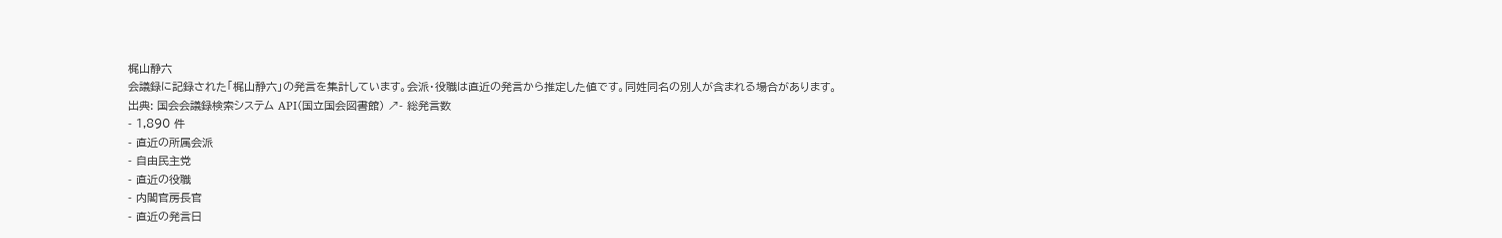梶山静六
会議録に記録された「梶山静六」の発言を集計しています。会派・役職は直近の発言から推定した値です。同姓同名の別人が含まれる場合があります。
出典: 国会会議録検索システム API(国立国会図書館) ↗- 総発言数
- 1,890 件
- 直近の所属会派
- 自由民主党
- 直近の役職
- 内閣官房長官
- 直近の発言日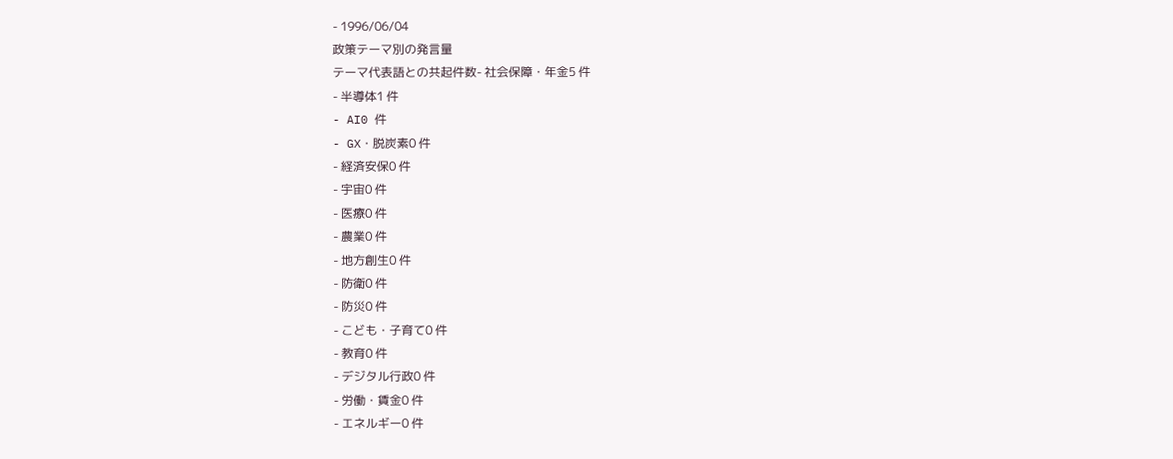- 1996/06/04
政策テーマ別の発言量
テーマ代表語との共起件数- 社会保障・年金5 件
- 半導体1 件
- AI0 件
- GX・脱炭素0 件
- 経済安保0 件
- 宇宙0 件
- 医療0 件
- 農業0 件
- 地方創生0 件
- 防衛0 件
- 防災0 件
- こども・子育て0 件
- 教育0 件
- デジタル行政0 件
- 労働・賃金0 件
- エネルギー0 件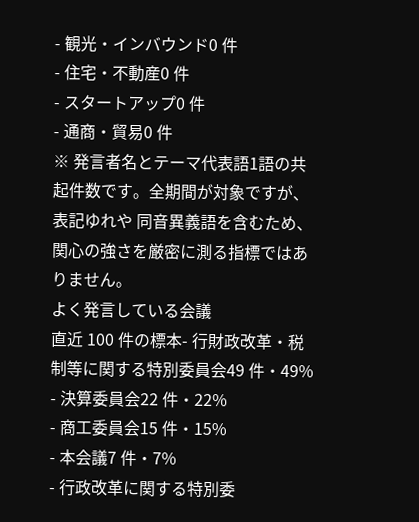- 観光・インバウンド0 件
- 住宅・不動産0 件
- スタートアップ0 件
- 通商・貿易0 件
※ 発言者名とテーマ代表語1語の共起件数です。全期間が対象ですが、表記ゆれや 同音異義語を含むため、関心の強さを厳密に測る指標ではありません。
よく発言している会議
直近 100 件の標本- 行財政改革・税制等に関する特別委員会49 件・49%
- 決算委員会22 件・22%
- 商工委員会15 件・15%
- 本会議7 件・7%
- 行政改革に関する特別委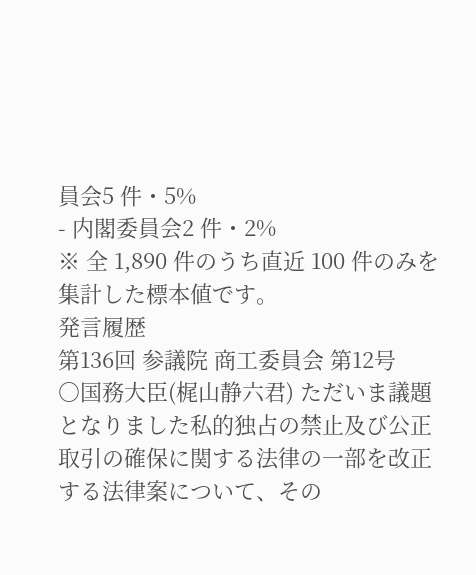員会5 件・5%
- 内閣委員会2 件・2%
※ 全 1,890 件のうち直近 100 件のみを集計した標本値です。
発言履歴
第136回 参議院 商工委員会 第12号
○国務大臣(梶山静六君) ただいま議題となりました私的独占の禁止及び公正取引の確保に関する法律の一部を改正する法律案について、その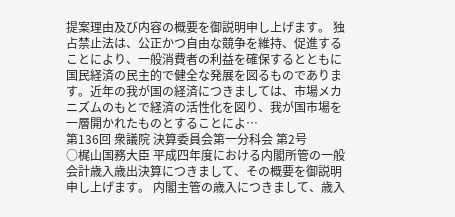提案理由及び内容の概要を御説明申し上げます。 独占禁止法は、公正かつ自由な競争を維持、促進することにより、一般消費者の利益を確保するとともに 国民経済の民主的で健全な発展を図るものであります。近年の我が国の経済につきましては、市場メカニズムのもとで経済の活性化を図り、我が国市場を一層開かれたものとすることによ…
第136回 衆議院 決算委員会第一分科会 第2号
○梶山国務大臣 平成四年度における内閣所管の一般会計歳入歳出決算につきまして、その概要を御説明申し上げます。 内閣主管の歳入につきまして、歳入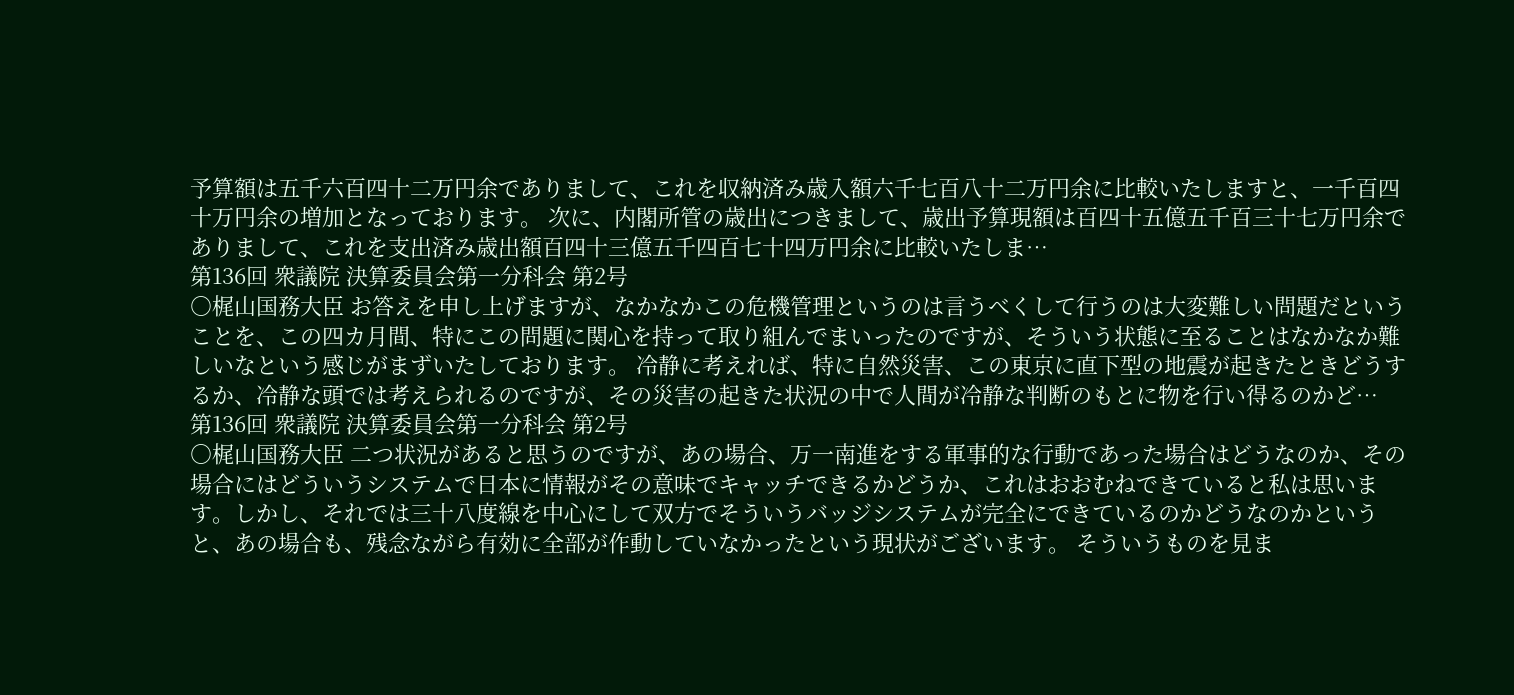予算額は五千六百四十二万円余でありまして、これを収納済み歳入額六千七百八十二万円余に比較いたしますと、一千百四十万円余の増加となっております。 次に、内閣所管の歳出につきまして、歳出予算現額は百四十五億五千百三十七万円余でありまして、これを支出済み歳出額百四十三億五千四百七十四万円余に比較いたしま…
第136回 衆議院 決算委員会第一分科会 第2号
○梶山国務大臣 お答えを申し上げますが、なかなかこの危機管理というのは言うべくして行うのは大変難しい問題だということを、この四カ月間、特にこの問題に関心を持って取り組んでまいったのですが、そういう状態に至ることはなかなか難しいなという感じがまずいたしております。 冷静に考えれば、特に自然災害、この東京に直下型の地震が起きたときどうするか、冷静な頭では考えられるのですが、その災害の起きた状況の中で人間が冷静な判断のもとに物を行い得るのかど…
第136回 衆議院 決算委員会第一分科会 第2号
○梶山国務大臣 二つ状況があると思うのですが、あの場合、万一南進をする軍事的な行動であった場合はどうなのか、その場合にはどういうシステムで日本に情報がその意味でキャッチできるかどうか、これはおおむねできていると私は思います。しかし、それでは三十八度線を中心にして双方でそういうバッジシステムが完全にできているのかどうなのかというと、あの場合も、残念ながら有効に全部が作動していなかったという現状がございます。 そういうものを見ま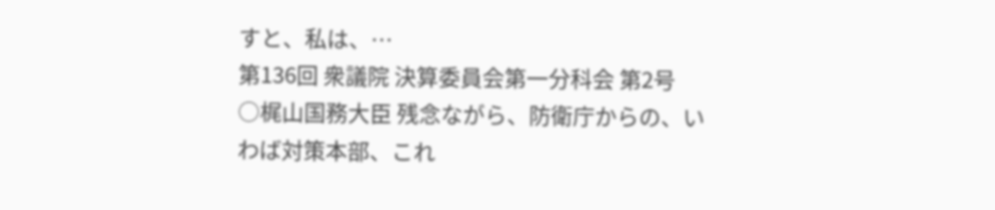すと、私は、…
第136回 衆議院 決算委員会第一分科会 第2号
○梶山国務大臣 残念ながら、防衛庁からの、いわば対策本部、これ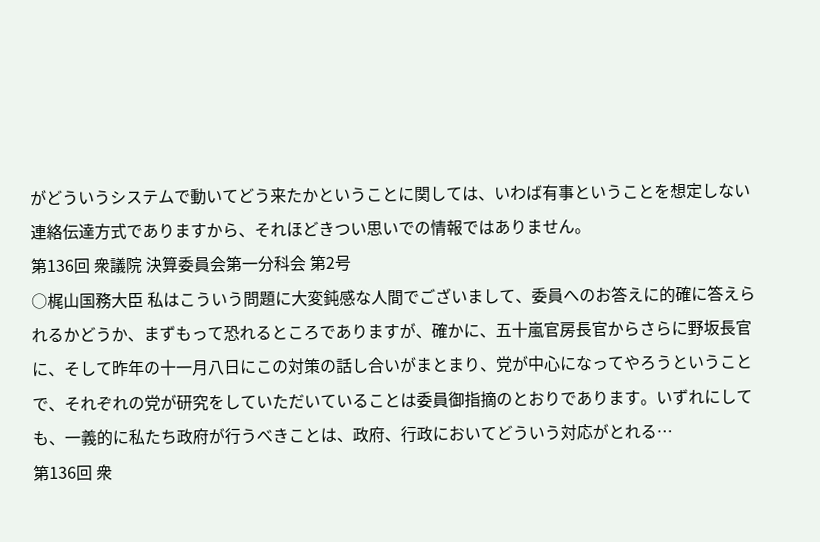がどういうシステムで動いてどう来たかということに関しては、いわば有事ということを想定しない連絡伝達方式でありますから、それほどきつい思いでの情報ではありません。
第136回 衆議院 決算委員会第一分科会 第2号
○梶山国務大臣 私はこういう問題に大変鈍感な人間でございまして、委員へのお答えに的確に答えられるかどうか、まずもって恐れるところでありますが、確かに、五十嵐官房長官からさらに野坂長官に、そして昨年の十一月八日にこの対策の話し合いがまとまり、党が中心になってやろうということで、それぞれの党が研究をしていただいていることは委員御指摘のとおりであります。いずれにしても、一義的に私たち政府が行うべきことは、政府、行政においてどういう対応がとれる…
第136回 衆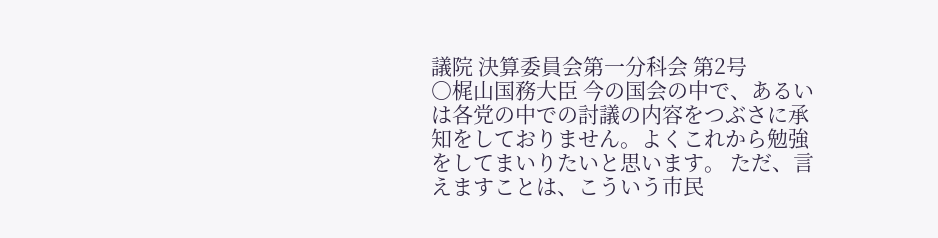議院 決算委員会第一分科会 第2号
○梶山国務大臣 今の国会の中で、あるいは各党の中での討議の内容をつぶさに承知をしておりません。よくこれから勉強をしてまいりたいと思います。 ただ、言えますことは、こういう市民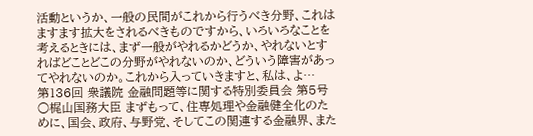活動というか、一般の民間がこれから行うべき分野、これはますます拡大をされるべきものですから、いろいろなことを考えるときには、まず一般がやれるかどうか、やれないとすればどことどこの分野がやれないのか、どういう障害があってやれないのか。これから入っていきますと、私は、よ…
第136回 衆議院 金融問題等に関する特別委員会 第5号
○梶山国務大臣 まずもって、住専処理や金融健全化のために、国会、政府、与野党、そしてこの関連する金融界、また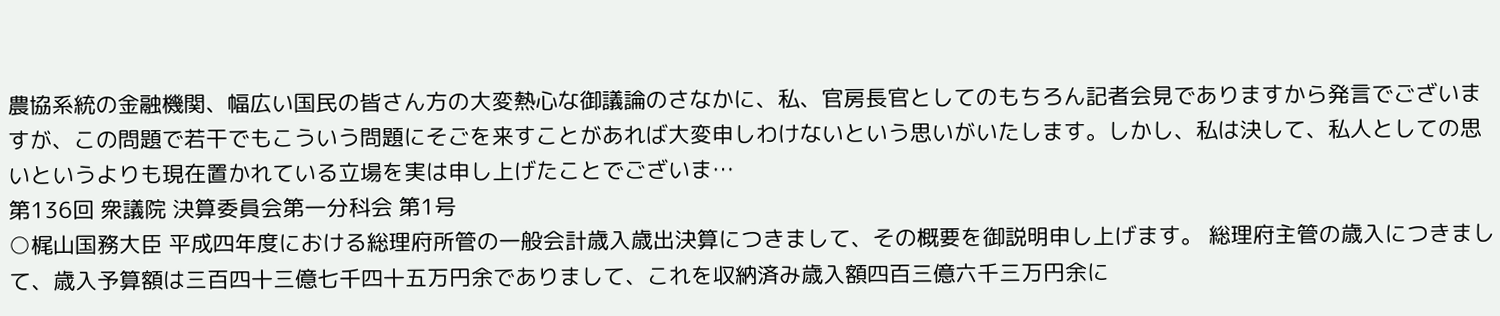農協系統の金融機関、幅広い国民の皆さん方の大変熱心な御議論のさなかに、私、官房長官としてのもちろん記者会見でありますから発言でございますが、この問題で若干でもこういう問題にそごを来すことがあれば大変申しわけないという思いがいたします。しかし、私は決して、私人としての思いというよりも現在置かれている立場を実は申し上げたことでございま…
第136回 衆議院 決算委員会第一分科会 第1号
○梶山国務大臣 平成四年度における総理府所管の一般会計歳入歳出決算につきまして、その概要を御説明申し上げます。 総理府主管の歳入につきまして、歳入予算額は三百四十三億七千四十五万円余でありまして、これを収納済み歳入額四百三億六千三万円余に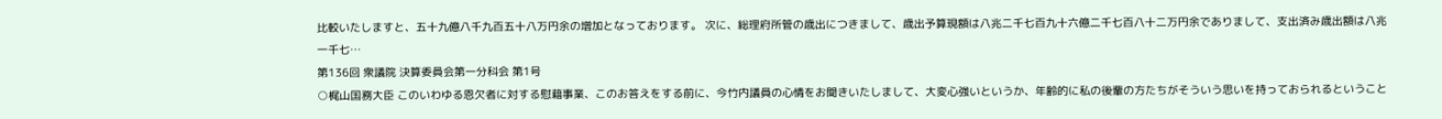比較いたしますと、五十九億八千九百五十八万円余の増加となっております。 次に、総理府所管の歳出につきまして、歳出予算現額は八兆二千七百九十六億二千七百八十二万円余でありまして、支出済み歳出額は八兆一千七…
第136回 衆議院 決算委員会第一分科会 第1号
○梶山国務大臣 このいわゆる恩欠者に対する慰藉事業、このお答えをする前に、今竹内議員の心情をお聞きいたしまして、大変心強いというか、年齢的に私の後輩の方たちがそういう思いを持っておられるということ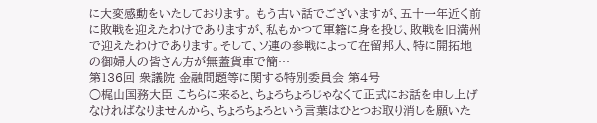に大変感動をいたしております。 もう古い話でございますが、五十一年近く前に敗戦を迎えたわけでありますが、私もかつて軍籍に身を投じ、敗戦を旧満州で迎えたわけであります。そして、ソ連の参戦によって在留邦人、特に開拓地の御婦人の皆さん方が無蓋貨車で簡…
第136回 衆議院 金融問題等に関する特別委員会 第4号
○梶山国務大臣 こちらに来ると、ちょろちょろじゃなくて正式にお話を申し上げなければなりませんから、ちょろちょろという言葉はひとつお取り消しを願いた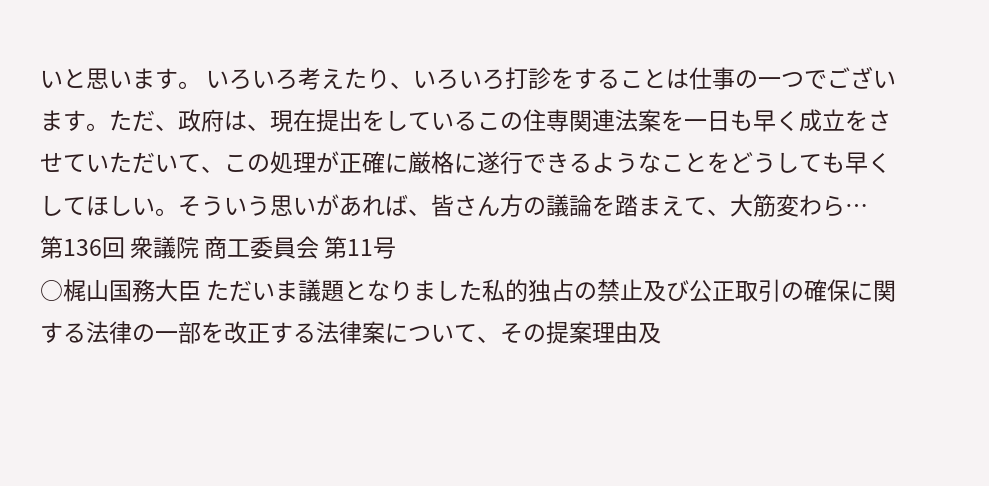いと思います。 いろいろ考えたり、いろいろ打診をすることは仕事の一つでございます。ただ、政府は、現在提出をしているこの住専関連法案を一日も早く成立をさせていただいて、この処理が正確に厳格に遂行できるようなことをどうしても早くしてほしい。そういう思いがあれば、皆さん方の議論を踏まえて、大筋変わら…
第136回 衆議院 商工委員会 第11号
○梶山国務大臣 ただいま議題となりました私的独占の禁止及び公正取引の確保に関する法律の一部を改正する法律案について、その提案理由及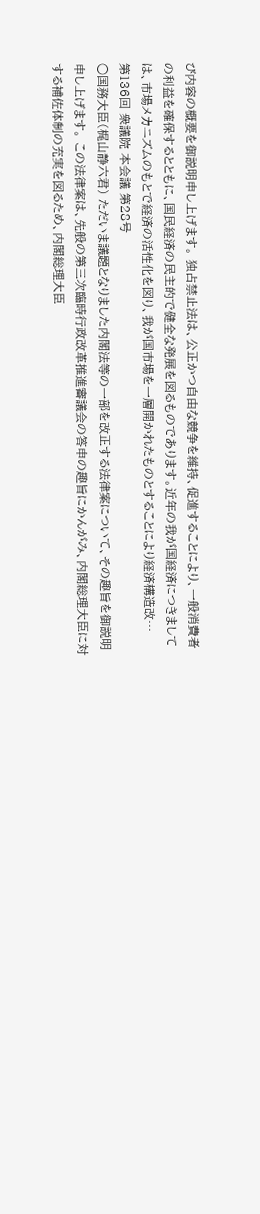び内容の概要を御説明申し上げます。 独占禁止法は、公正かつ自由な競争を維持、促進することにより、一般消費者の利益を確保するとともに、国民経済の民主的で健全な発展を図るものであります。近年の我が国経済につきましては、市場メカニズムのもとで経済の活性化を図り、我が国市場を一層開かれたものとすることにより経済構造改…
第136回 衆議院 本会議 第28号
○国務大臣(梶山静六君) ただいま議題となりました内閣法等の一部を改正する法律案について、その趣旨を御説明申し上げます。 この法律案は、先般の第三次臨時行政改革推進審議会の答申の趣旨にかんがみ、内閣総理大臣に対する補佐体制の充実を図るため、内閣総理大臣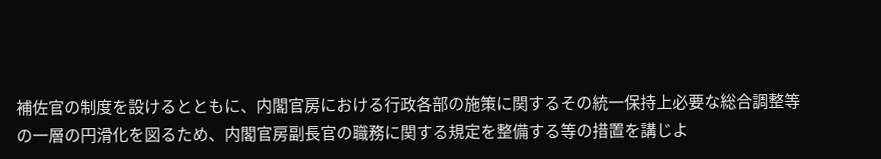補佐官の制度を設けるとともに、内閣官房における行政各部の施策に関するその統一保持上必要な総合調整等の一層の円滑化を図るため、内閣官房副長官の職務に関する規定を整備する等の措置を講じよ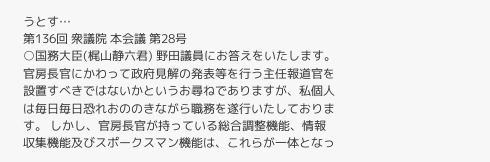うとす…
第136回 衆議院 本会議 第28号
○国務大臣(梶山静六君) 野田議員にお答えをいたします。 官房長官にかわって政府見解の発表等を行う主任報道官を設置すべきではないかというお尋ねでありますが、私個人は毎日毎日恐れおののきながら職務を遂行いたしております。 しかし、官房長官が持っている総合調整機能、情報収集機能及びスポークスマン機能は、これらが一体となっ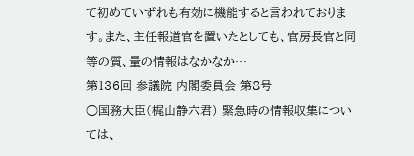て初めていずれも有効に機能すると言われております。また、主任報道官を置いたとしても、官房長官と同等の質、量の情報はなかなか…
第136回 参議院 内閣委員会 第8号
○国務大臣(梶山静六君) 緊急時の情報収集については、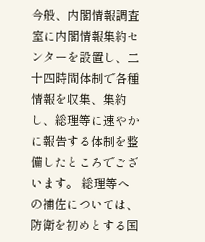今般、内閣情報調査室に内閣情報集約センターを設置し、二十四時間体制で各種情報を収集、集約し、総理等に速やかに報告する体制を整備したところでございます。 総理等への補佐については、防衛を初めとする国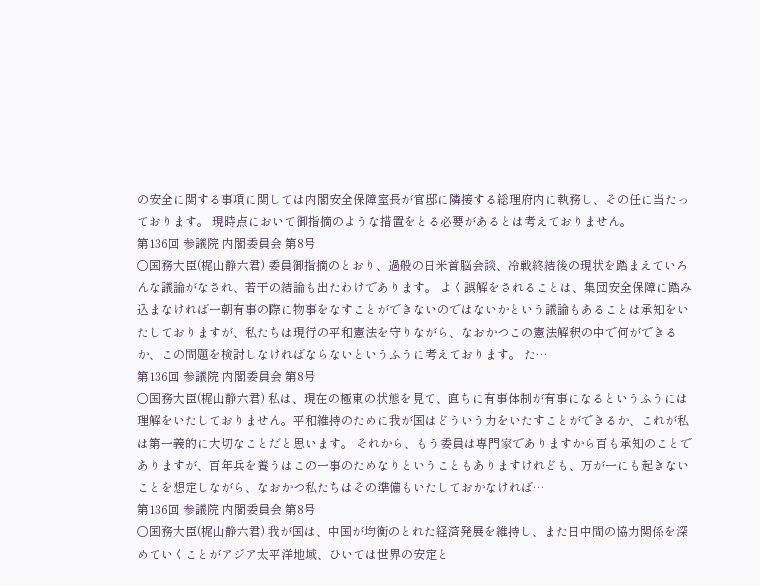の安全に関する事項に関しては内閣安全保障室長が官邸に隣接する総理府内に執務し、その任に当たっております。 現時点において御指摘のような措置をとる必要があるとは考えておりません。
第136回 参議院 内閣委員会 第8号
○国務大臣(梶山静六君) 委員御指摘のとおり、過般の日米首脳会談、冷戦終結後の現状を踏まえていろんな議論がなされ、若干の結論も出たわけであります。 よく誤解をされることは、集団安全保障に踏み込まなければ一朝有事の際に物事をなすことができないのではないかという議論もあることは承知をいたしておりますが、私たちは現行の平和憲法を守りながら、なおかつこの憲法解釈の中で何ができるか、この問題を検討しなければならないというふうに考えております。 た…
第136回 参議院 内閣委員会 第8号
○国務大臣(梶山静六君) 私は、現在の極東の状態を見て、直ちに有事体制が有事になるというふうには理解をいたしておりません。平和維持のために我が国はどういう力をいたすことができるか、これが私は第一義的に大切なことだと思います。 それから、もう委員は専門家でありますから百も承知のことでありますが、百年兵を養うはこの一事のためなりということもありますけれども、万が一にも起きないことを想定しながら、なおかつ私たちはその準備もいたしておかなければ…
第136回 参議院 内閣委員会 第8号
○国務大臣(梶山静六君) 我が国は、中国が均衡のとれた経済発展を維持し、また日中間の協力関係を深めていくことがアジア太平洋地域、ひいては世界の安定と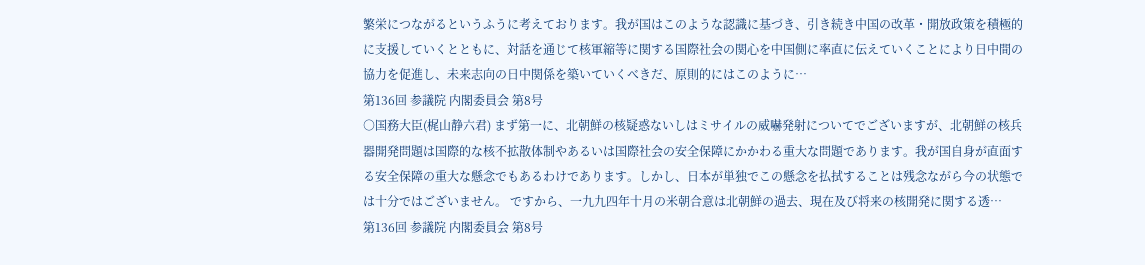繁栄につながるというふうに考えております。我が国はこのような認識に基づき、引き続き中国の改革・開放政策を積極的に支援していくとともに、対話を通じて核軍縮等に関する国際社会の関心を中国側に率直に伝えていくことにより日中間の協力を促進し、未来志向の日中関係を築いていくべきだ、原則的にはこのように…
第136回 参議院 内閣委員会 第8号
○国務大臣(梶山静六君) まず第一に、北朝鮮の核疑惑ないしはミサイルの威嚇発射についてでございますが、北朝鮮の核兵器開発問題は国際的な核不拡散体制やあるいは国際社会の安全保障にかかわる重大な問題であります。我が国自身が直面する安全保障の重大な懸念でもあるわけであります。しかし、日本が単独でこの懸念を払拭することは残念ながら今の状態では十分ではございません。 ですから、一九九四年十月の米朝合意は北朝鮮の過去、現在及び将来の核開発に関する透…
第136回 参議院 内閣委員会 第8号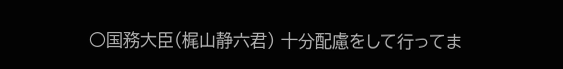○国務大臣(梶山静六君) 十分配慮をして行ってま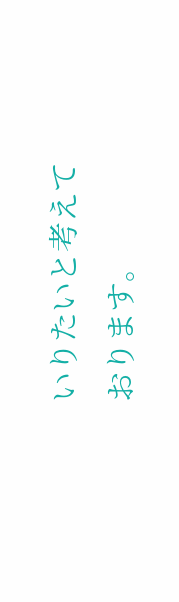いりたいと考えております。